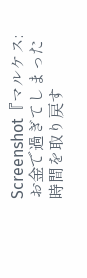Screenshot『マルケス:お金で過ぎてしまった時間を取り戻す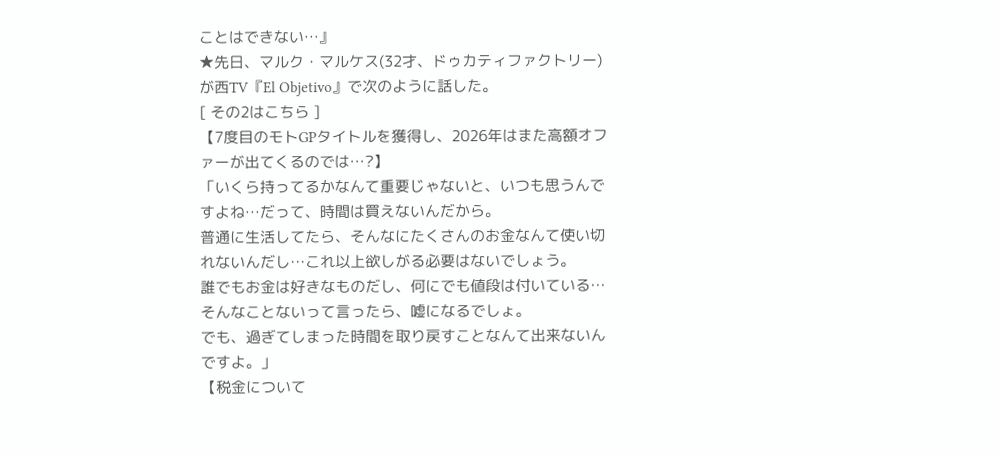ことはできない…』
★先日、マルク・マルケス(32才、ドゥカティファクトリー)が西TV『El Objetivo』で次のように話した。
[ その2はこちら ]
【7度目のモトGPタイトルを獲得し、2026年はまた高額オファーが出てくるのでは…?】
「いくら持ってるかなんて重要じゃないと、いつも思うんですよね…だって、時間は買えないんだから。
普通に生活してたら、そんなにたくさんのお金なんて使い切れないんだし…これ以上欲しがる必要はないでしょう。
誰でもお金は好きなものだし、何にでも値段は付いている…そんなことないって言ったら、嘘になるでしょ。
でも、過ぎてしまった時間を取り戻すことなんて出来ないんですよ。」
【税金について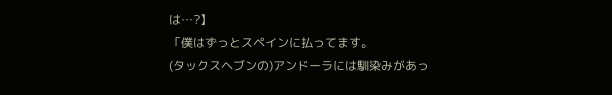は…?】
「僕はずっとスペインに払ってます。
(タックスヘブンの)アンドーラには馴染みがあっ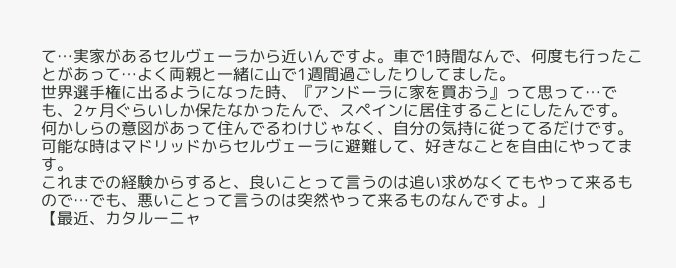て…実家があるセルヴェーラから近いんですよ。車で1時間なんで、何度も行ったことがあって…よく両親と一緒に山で1週間過ごしたりしてました。
世界選手権に出るようになった時、『アンドーラに家を買おう』って思って…でも、2ヶ月ぐらいしか保たなかったんで、スペインに居住することにしたんです。
何かしらの意図があって住んでるわけじゃなく、自分の気持に従ってるだけです。可能な時はマドリッドからセルヴェーラに避難して、好きなことを自由にやってます。
これまでの経験からすると、良いことって言うのは追い求めなくてもやって来るもので…でも、悪いことって言うのは突然やって来るものなんですよ。」
【最近、カタルーニャ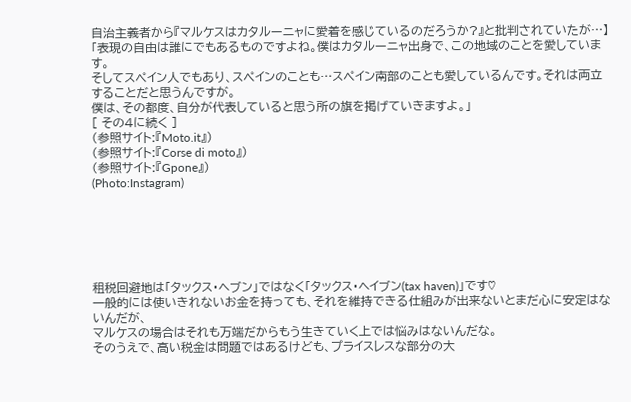自治主義者から『マルケスはカタルーニャに愛着を感じているのだろうか?』と批判されていたが…】
「表現の自由は誰にでもあるものですよね。僕はカタルーニャ出身で、この地域のことを愛しています。
そしてスペイン人でもあり、スペインのことも…スペイン南部のことも愛しているんです。それは両立することだと思うんですが。
僕は、その都度、自分が代表していると思う所の旗を掲げていきますよ。」
[ その4に続く ]
(参照サイト:『Moto.it』)
(参照サイト:『Corse di moto』)
(参照サイト:『Gpone』)
(Photo:Instagram)






租税回避地は「タックス・ヘブン」ではなく「タックス・ヘイブン(tax haven)」です♡
一般的には使いきれないお金を持っても、それを維持できる仕組みが出来ないとまだ心に安定はないんだが、
マルケスの場合はそれも万端だからもう生きていく上では悩みはないんだな。
そのうえで、高い税金は問題ではあるけども、プライスレスな部分の大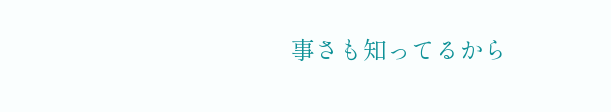事さも知ってるから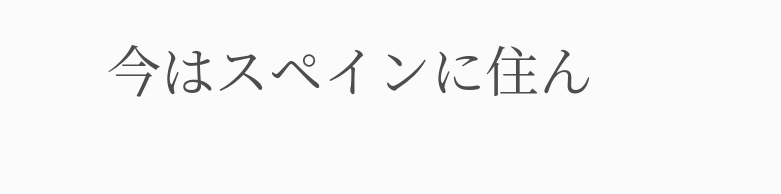今はスペインに住ん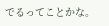でるってことかな。